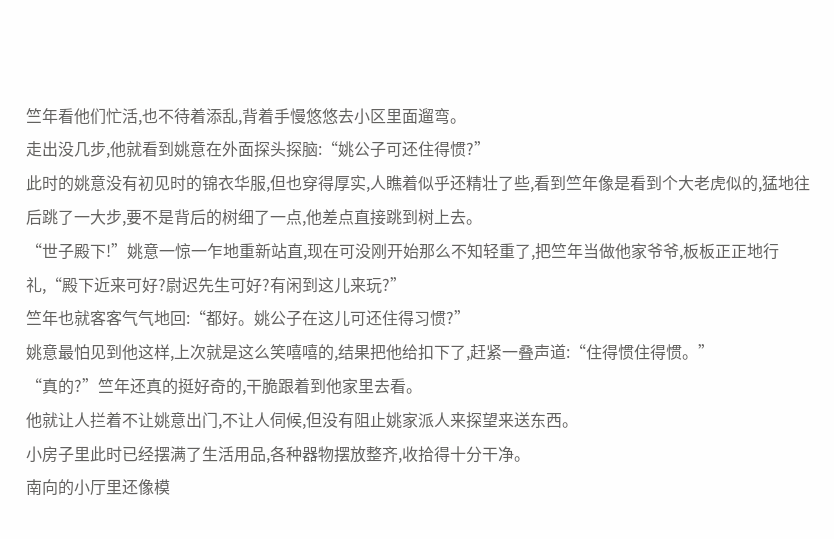竺年看他们忙活,也不待着添乱,背着手慢悠悠去小区里面遛弯。
走出没几步,他就看到姚意在外面探头探脑:“姚公子可还住得惯?”
此时的姚意没有初见时的锦衣华服,但也穿得厚实,人瞧着似乎还精壮了些,看到竺年像是看到个大老虎似的,猛地往后跳了一大步,要不是背后的树细了一点,他差点直接跳到树上去。
“世子殿下!”姚意一惊一乍地重新站直,现在可没刚开始那么不知轻重了,把竺年当做他家爷爷,板板正正地行礼,“殿下近来可好?尉迟先生可好?有闲到这儿来玩?”
竺年也就客客气气地回:“都好。姚公子在这儿可还住得习惯?”
姚意最怕见到他这样,上次就是这么笑嘻嘻的,结果把他给扣下了,赶紧一叠声道:“住得惯住得惯。”
“真的?”竺年还真的挺好奇的,干脆跟着到他家里去看。
他就让人拦着不让姚意出门,不让人伺候,但没有阻止姚家派人来探望来送东西。
小房子里此时已经摆满了生活用品,各种器物摆放整齐,收拾得十分干净。
南向的小厅里还像模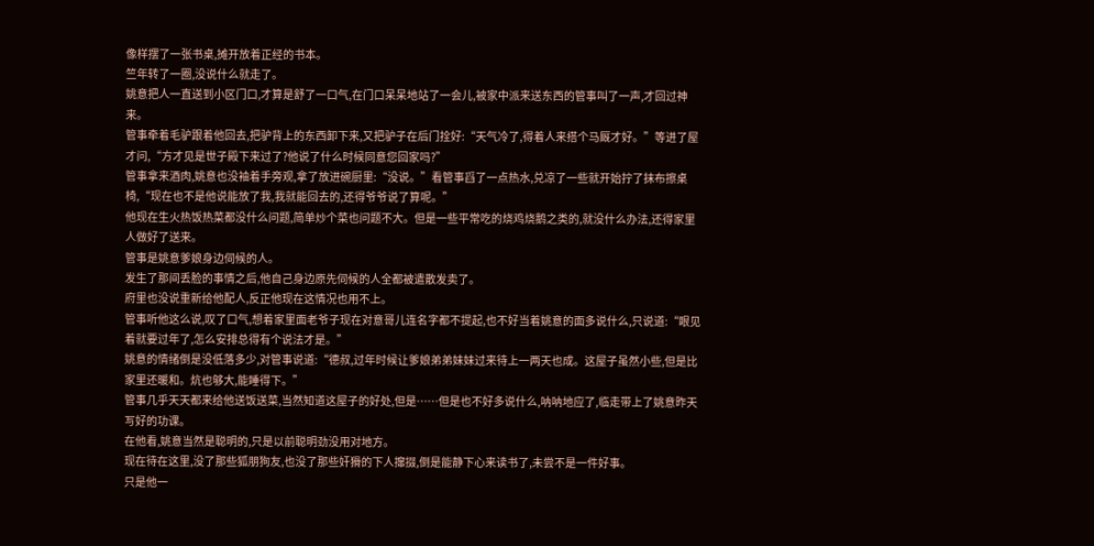像样摆了一张书桌,摊开放着正经的书本。
竺年转了一圈,没说什么就走了。
姚意把人一直送到小区门口,才算是舒了一口气,在门口呆呆地站了一会儿,被家中派来送东西的管事叫了一声,才回过神来。
管事牵着毛驴跟着他回去,把驴背上的东西卸下来,又把驴子在后门拴好:“天气冷了,得着人来搭个马厩才好。”等进了屋才问,“方才见是世子殿下来过了?他说了什么时候同意您回家吗?”
管事拿来酒肉,姚意也没袖着手旁观,拿了放进碗厨里:“没说。”看管事舀了一点热水,兑凉了一些就开始拧了抹布擦桌椅,“现在也不是他说能放了我,我就能回去的,还得爷爷说了算呢。”
他现在生火热饭热菜都没什么问题,简单炒个菜也问题不大。但是一些平常吃的烧鸡烧鹅之类的,就没什么办法,还得家里人做好了送来。
管事是姚意爹娘身边伺候的人。
发生了那间丢脸的事情之后,他自己身边原先伺候的人全都被遣散发卖了。
府里也没说重新给他配人,反正他现在这情况也用不上。
管事听他这么说,叹了口气,想着家里面老爷子现在对意哥儿连名字都不提起,也不好当着姚意的面多说什么,只说道:“眼见着就要过年了,怎么安排总得有个说法才是。”
姚意的情绪倒是没低落多少,对管事说道:“德叔,过年时候让爹娘弟弟妹妹过来待上一两天也成。这屋子虽然小些,但是比家里还暖和。炕也够大,能睡得下。”
管事几乎天天都来给他送饭送菜,当然知道这屋子的好处,但是……但是也不好多说什么,呐呐地应了,临走带上了姚意昨天写好的功课。
在他看,姚意当然是聪明的,只是以前聪明劲没用对地方。
现在待在这里,没了那些狐朋狗友,也没了那些奸猾的下人撺掇,倒是能静下心来读书了,未尝不是一件好事。
只是他一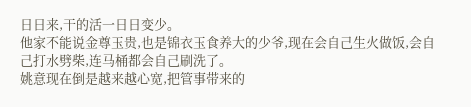日日来,干的活一日日变少。
他家不能说金尊玉贵,也是锦衣玉食养大的少爷,现在会自己生火做饭,会自己打水劈柴,连马桶都会自己刷洗了。
姚意现在倒是越来越心宽,把管事带来的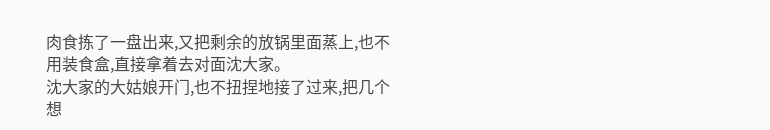肉食拣了一盘出来,又把剩余的放锅里面蒸上,也不用装食盒,直接拿着去对面沈大家。
沈大家的大姑娘开门,也不扭捏地接了过来,把几个想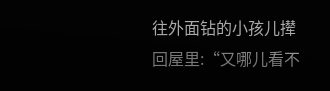往外面钻的小孩儿撵回屋里:“又哪儿看不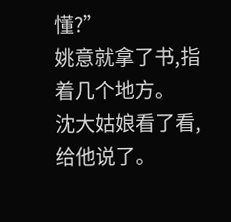懂?”
姚意就拿了书,指着几个地方。
沈大姑娘看了看,给他说了。